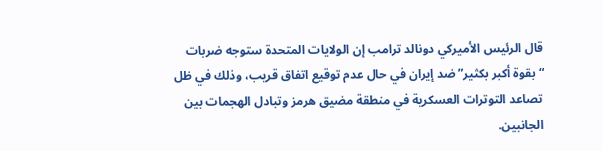قال الرئيس الأميركي دونالد ترامب إن الولايات المتحدة ستوجه ضربات “بقوة أكبر بكثير” ضد إيران في حال عدم توقيع اتفاق قريب، وذلك في ظل تصاعد التوترات العسكرية في منطقة مضيق هرمز وتبادل الهجمات بين الجانبين.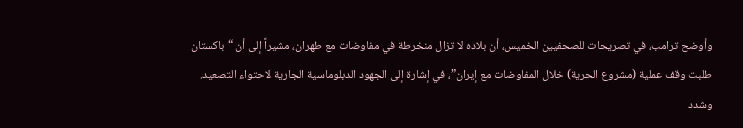وأوضح ترامب، في تصريحات للصحفيين الخميس، أن بلاده لا تزال منخرطة في مفاوضات مع طهران، مشيراً إلى أن “باكستان طلبت وقف عملية (مشروع الحرية) خلال المفاوضات مع إيران”، في إشارة إلى الجهود الدبلوماسية الجارية لاحتواء التصعيد.
وشدد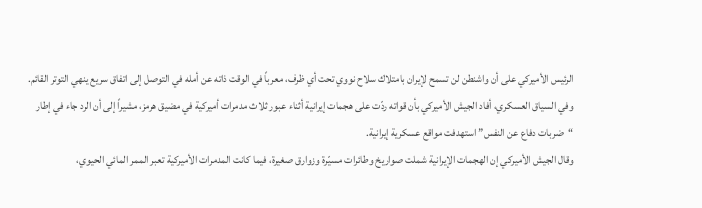الرئيس الأميركي على أن واشنطن لن تسمح لإيران بامتلاك سلاح نووي تحت أي ظرف، معرباً في الوقت ذاته عن أمله في التوصل إلى اتفاق سريع ينهي التوتر القائم.
وفي السياق العسكري، أفاد الجيش الأميركي بأن قواته ردّت على هجمات إيرانية أثناء عبور ثلاث مدمرات أميركية في مضيق هرمز، مشيراً إلى أن الرد جاء في إطار “ضربات دفاع عن النفس” استهدفت مواقع عسكرية إيرانية.
وقال الجيش الأميركي إن الهجمات الإيرانية شملت صواريخ وطائرات مسيّرة وزوارق صغيرة، فيما كانت المدمرات الأميركية تعبر الممر المائي الحيوي،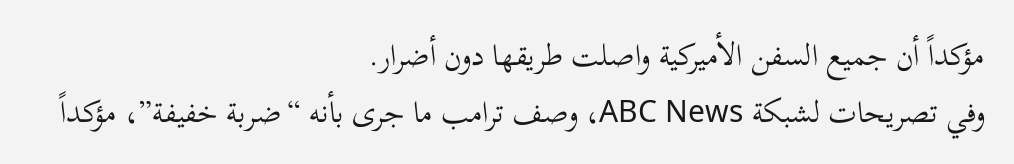مؤكداً أن جميع السفن الأميركية واصلت طريقها دون أضرار.
وفي تصريحات لشبكة ABC News، وصف ترامب ما جرى بأنه “ضربة خفيفة”، مؤكداً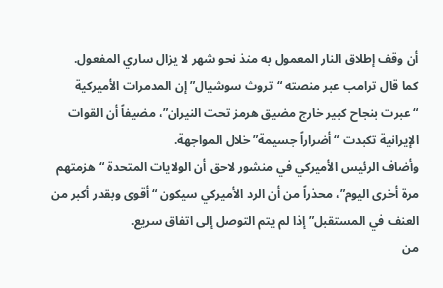أن وقف إطلاق النار المعمول به منذ نحو شهر لا يزال ساري المفعول.
كما قال ترامب عبر منصته “تروث سوشيال” إن المدمرات الأميركية “عبرت بنجاح كبير خارج مضيق هرمز تحت النيران”، مضيفاً أن القوات الإيرانية تكبدت “أضراراً جسيمة” خلال المواجهة.
وأضاف الرئيس الأميركي في منشور لاحق أن الولايات المتحدة “هزمتهم مرة أخرى اليوم”، محذراً من أن الرد الأميركي سيكون “أقوى وبقدر أكبر من العنف في المستقبل” إذا لم يتم التوصل إلى اتفاق سريع.
من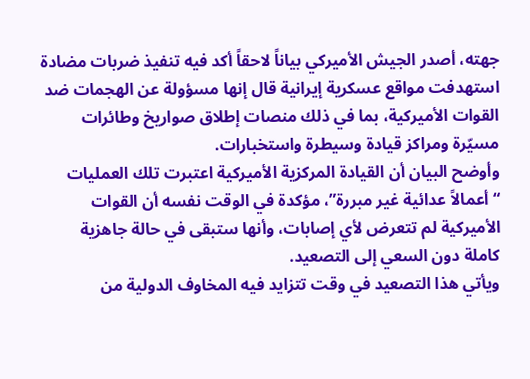جهته، أصدر الجيش الأميركي بياناً لاحقاً أكد فيه تنفيذ ضربات مضادة استهدفت مواقع عسكرية إيرانية قال إنها مسؤولة عن الهجمات ضد القوات الأميركية، بما في ذلك منصات إطلاق صواريخ وطائرات مسيّرة ومراكز قيادة وسيطرة واستخبارات.
وأوضح البيان أن القيادة المركزية الأميركية اعتبرت تلك العمليات “أعمالاً عدائية غير مبررة”، مؤكدة في الوقت نفسه أن القوات الأميركية لم تتعرض لأي إصابات، وأنها ستبقى في حالة جاهزية كاملة دون السعي إلى التصعيد.
ويأتي هذا التصعيد في وقت تتزايد فيه المخاوف الدولية من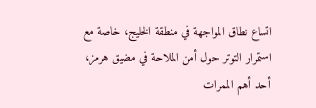اتساع نطاق المواجهة في منطقة الخليج، خاصة مع استمرار التوتر حول أمن الملاحة في مضيق هرمز، أحد أهم الممرات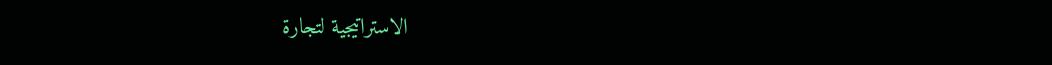الاستراتيجية لتجارة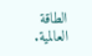الطاقة العالمية.